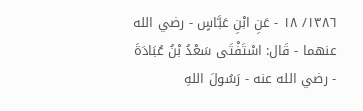١٣٨٦/ ١٨ - عَنِ ابْنِ عَبَّاسٍ - رضي الله عنهما - قَال: اسْتَفْتَى سَعْدُ بْنُ عُبَادَةَ - رضي الله عنه - رَسُولَ اللهِ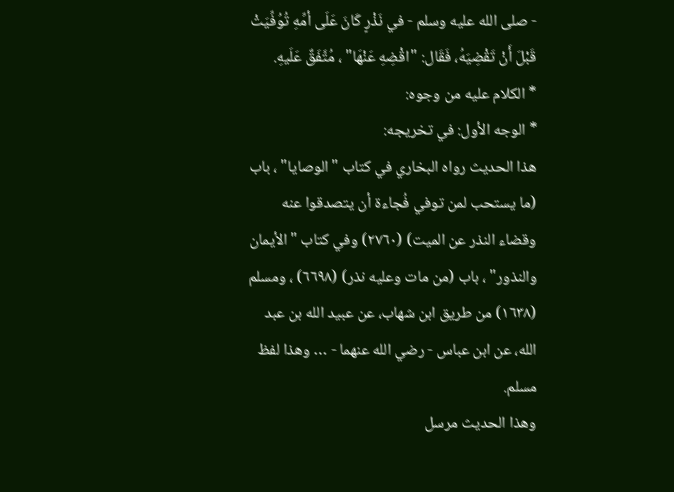- صلى الله عليه وسلم - في نَذْرٍ كَانَ عَلَى أمِّهِ تُوُفِّيَتْ قَبْلَ أَنْ تَقْضِيَهُ، فَقَال: "اقْضِهِ عَنْهَا" ، مُتَّفَقٌ عَلَيهِ.
* الكلام عليه من وجوه:
* الوجه الأول: في تخريجه:
هذا الحديث رواه البخاري في كتاب "الوصايا" ، باب (ما يستحب لمن توفي فُجاءة أن يتصدقوا عنه وقضاء النذر عن الميت) (٢٧٦٠) وفي كتاب "الأيمان والنذور" ، باب (من مات وعليه نذر) (٦٦٩٨) ، ومسلم (١٦٣٨) من طريق ابن شهاب، عن عبيد الله بن عبد الله، عن ابن عباس - رضي الله عنهما - … وهذا لفظ مسلم.
وهذا الحديث مرسل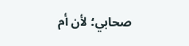صحابي؛ لأن أم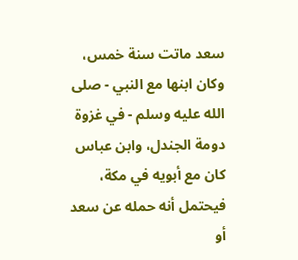سعد ماتت سنة خمس، وكان ابنها مع النبي - صلى الله عليه وسلم - في غزوة دومة الجندل، وابن عباس كان مع أبويه في مكة، فيحتمل أنه حمله عن سعد أو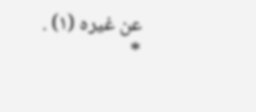عن غيره (١) .
*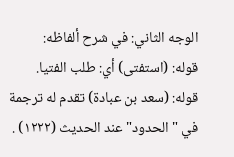الوجه الثاني: في شرح ألفاظه:
قوله: (استفتى) أي: طلب الفتيا.
قوله: (سعد بن عبادة) تقدم له ترجمة في "الحدود" عند الحديث (١٢٢٢) .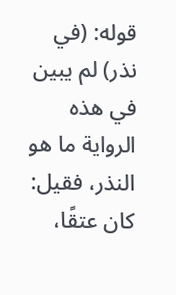قوله: (في نذر) لم يبين في هذه الرواية ما هو النذر، فقيل: كان عتقًا،